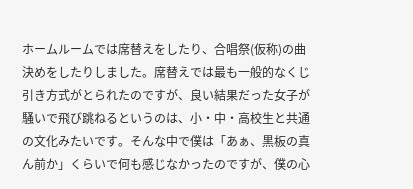ホームルームでは席替えをしたり、合唱祭(仮称)の曲決めをしたりしました。席替えでは最も一般的なくじ引き方式がとられたのですが、良い結果だった女子が騒いで飛び跳ねるというのは、小・中・高校生と共通の文化みたいです。そんな中で僕は「あぁ、黒板の真ん前か」くらいで何も感じなかったのですが、僕の心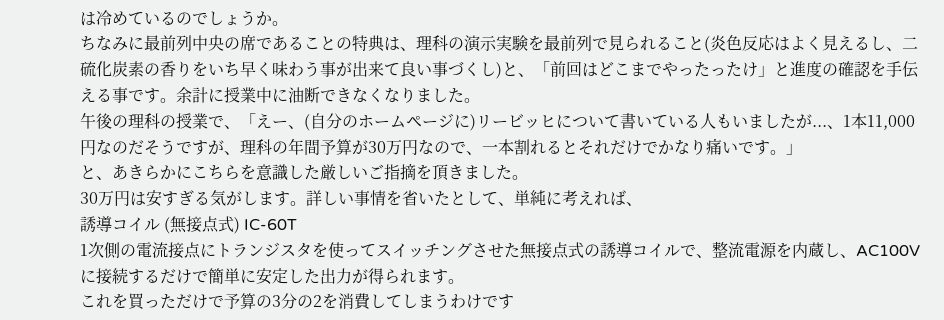は冷めているのでしょうか。
ちなみに最前列中央の席であることの特典は、理科の演示実験を最前列で見られること(炎色反応はよく見えるし、二硫化炭素の香りをいち早く味わう事が出来て良い事づくし)と、「前回はどこまでやったったけ」と進度の確認を手伝える事です。余計に授業中に油断できなくなりました。
午後の理科の授業で、「えー、(自分のホームページに)リービッヒについて書いている人もいましたが...、1本11,000円なのだそうですが、理科の年間予算が30万円なので、一本割れるとそれだけでかなり痛いです。」
と、あきらかにこちらを意識した厳しいご指摘を頂きました。
30万円は安すぎる気がします。詳しい事情を省いたとして、単純に考えれば、
誘導コイル (無接点式) IC-60T
1次側の電流接点にトランジスタを使ってスイッチングさせた無接点式の誘導コイルで、整流電源を内蔵し、AC100Vに接続するだけで簡単に安定した出力が得られます。
これを買っただけで予算の3分の2を消費してしまうわけです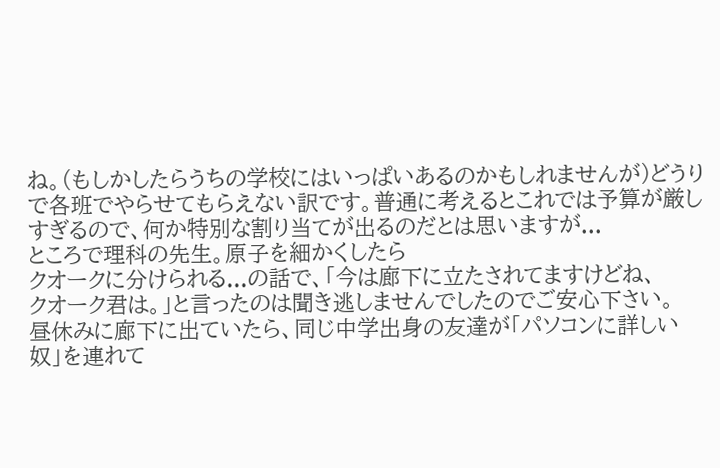ね。(もしかしたらうちの学校にはいっぱいあるのかもしれませんが)どうりで各班でやらせてもらえない訳です。普通に考えるとこれでは予算が厳しすぎるので、何か特別な割り当てが出るのだとは思いますが...
ところで理科の先生。原子を細かくしたら
クオークに分けられる...の話で、「今は廊下に立たされてますけどね、
クオーク君は。」と言ったのは聞き逃しませんでしたのでご安心下さい。
昼休みに廊下に出ていたら、同じ中学出身の友達が「パソコンに詳しい奴」を連れて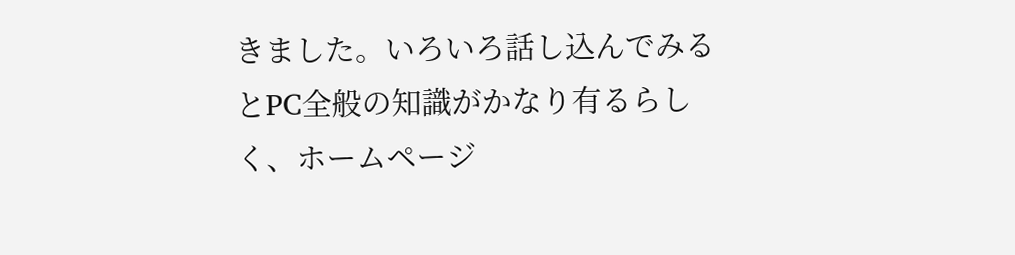きました。いろいろ話し込んでみるとPC全般の知識がかなり有るらしく、ホームページ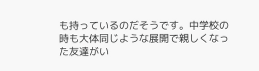も持っているのだそうです。中学校の時も大体同じような展開で親しくなった友達がい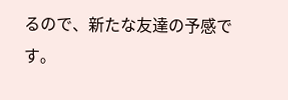るので、新たな友達の予感です。